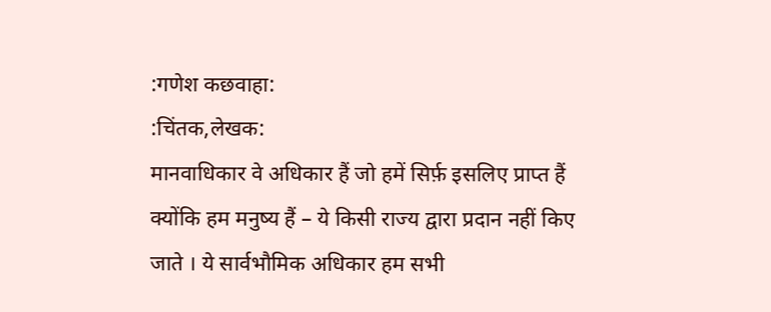:गणेश कछवाहा:
:चिंतक,लेखक:
मानवाधिकार वे अधिकार हैं जो हमें सिर्फ़ इसलिए प्राप्त हैं क्योंकि हम मनुष्य हैं – ये किसी राज्य द्वारा प्रदान नहीं किए जाते । ये सार्वभौमिक अधिकार हम सभी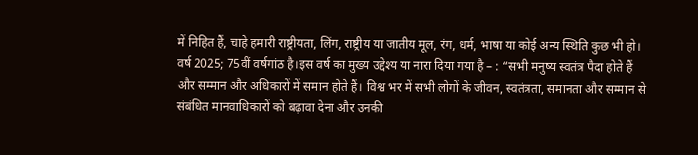में निहित हैं, चाहे हमारी राष्ट्रीयता, लिंग, राष्ट्रीय या जातीय मूल, रंग, धर्म, भाषा या कोई अन्य स्थिति कुछ भी हो।
वर्ष 2025; 75वीं वर्षगांठ है।इस वर्ष का मुख्य उद्देश्य या नारा दिया गया है – : “सभी मनुष्य स्वतंत्र पैदा होते हैं और सम्मान और अधिकारों में समान होते हैं। विश्व भर में सभी लोगों के जीवन, स्वतंत्रता, समानता और सम्मान से संबंधित मानवाधिकारों को बढ़ावा देना और उनकी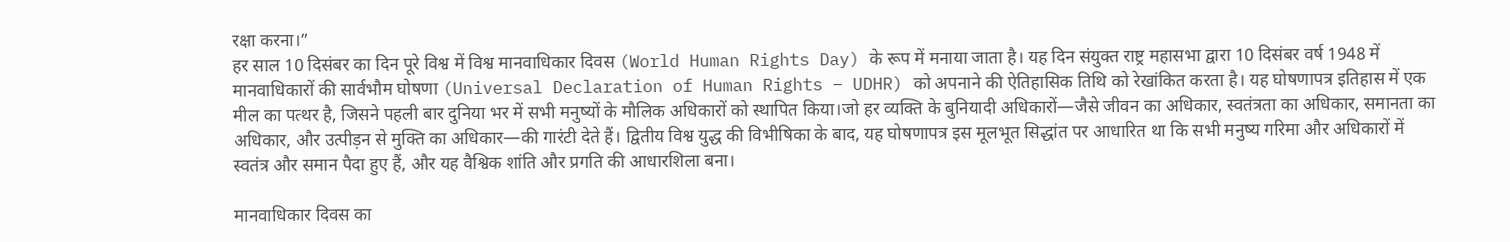रक्षा करना।”
हर साल 10 दिसंबर का दिन पूरे विश्व में विश्व मानवाधिकार दिवस (World Human Rights Day) के रूप में मनाया जाता है। यह दिन संयुक्त राष्ट्र महासभा द्वारा 10 दिसंबर वर्ष 1948 में मानवाधिकारों की सार्वभौम घोषणा (Universal Declaration of Human Rights – UDHR) को अपनाने की ऐतिहासिक तिथि को रेखांकित करता है। यह घोषणापत्र इतिहास में एक मील का पत्थर है, जिसने पहली बार दुनिया भर में सभी मनुष्यों के मौलिक अधिकारों को स्थापित किया।जो हर व्यक्ति के बुनियादी अधिकारों—जैसे जीवन का अधिकार, स्वतंत्रता का अधिकार, समानता का अधिकार, और उत्पीड़न से मुक्ति का अधिकार—की गारंटी देते हैं। द्वितीय विश्व युद्ध की विभीषिका के बाद, यह घोषणापत्र इस मूलभूत सिद्धांत पर आधारित था कि सभी मनुष्य गरिमा और अधिकारों में स्वतंत्र और समान पैदा हुए हैं, और यह वैश्विक शांति और प्रगति की आधारशिला बना।

मानवाधिकार दिवस का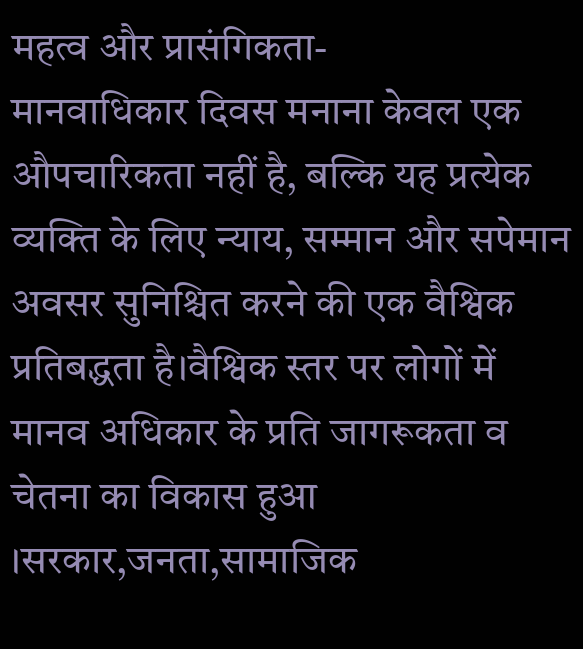महत्व और प्रासंगिकता-
मानवाधिकार दिवस मनाना केवल एक औपचारिकता नहीं है, बल्कि यह प्रत्येक व्यक्ति के लिए न्याय, सम्मान और सपेमान अवसर सुनिश्चित करने की एक वैश्विक प्रतिबद्धता है।वैश्विक स्तर पर लोगों में मानव अधिकार के प्रति जागरूकता व चेतना का विकास हुआ ।सरकार,जनता,सामाजिक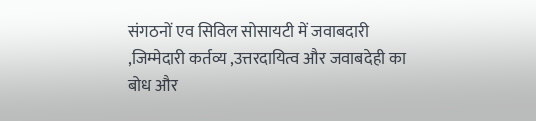संगठनों एव सिविल सोसायटी में जवाबदारी ,जिम्मेदारी कर्तव्य ,उत्तरदायित्व और जवाबदेही का बोध और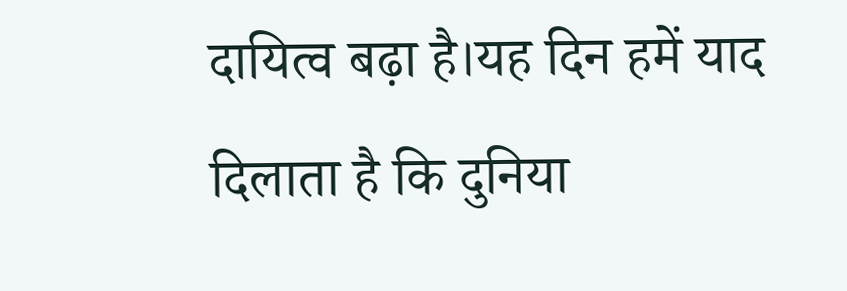दायित्व बढ़ा है।यह दिन हमें याद दिलाता है कि दुनिया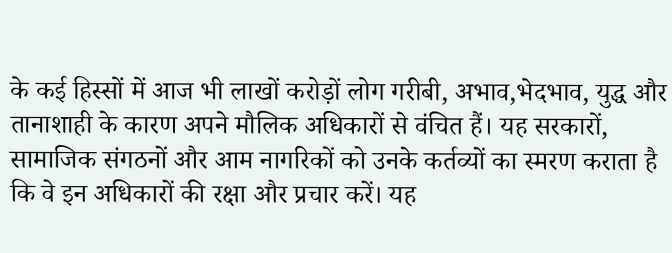के कई हिस्सों में आज भी लाखों करोड़ों लोग गरीबी, अभाव,भेदभाव, युद्ध और तानाशाही के कारण अपने मौलिक अधिकारों से वंचित हैं। यह सरकारों, सामाजिक संगठनों और आम नागरिकों को उनके कर्तव्यों का स्मरण कराता है कि वे इन अधिकारों की रक्षा और प्रचार करें। यह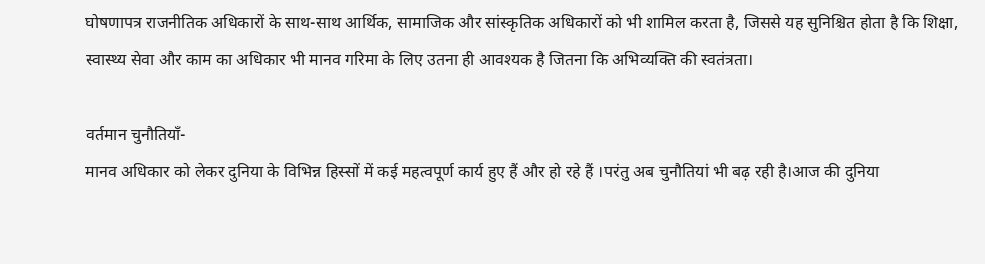घोषणापत्र राजनीतिक अधिकारों के साथ-साथ आर्थिक, सामाजिक और सांस्कृतिक अधिकारों को भी शामिल करता है, जिससे यह सुनिश्चित होता है कि शिक्षा, स्वास्थ्य सेवा और काम का अधिकार भी मानव गरिमा के लिए उतना ही आवश्यक है जितना कि अभिव्यक्ति की स्वतंत्रता।

वर्तमान चुनौतियाँ-
मानव अधिकार को लेकर दुनिया के विभिन्न हिस्सों में कई महत्वपूर्ण कार्य हुए हैं और हो रहे हैं ।परंतु अब चुनौतियां भी बढ़ रही है।आज की दुनिया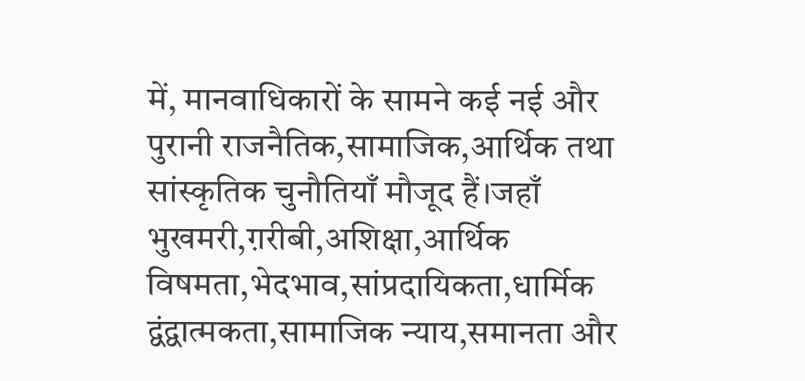में, मानवाधिकारों के सामने कई नई और पुरानी राजनैतिक,सामाजिक,आर्थिक तथा सांस्कृतिक चुनौतियाँ मौजूद हैं।जहाँ भुखमरी,ग़रीबी,अशिक्षा,आर्थिक विषमता,भेदभाव,सांप्रदायिकता,धार्मिक द्वंद्वात्मकता,सामाजिक न्याय,समानता और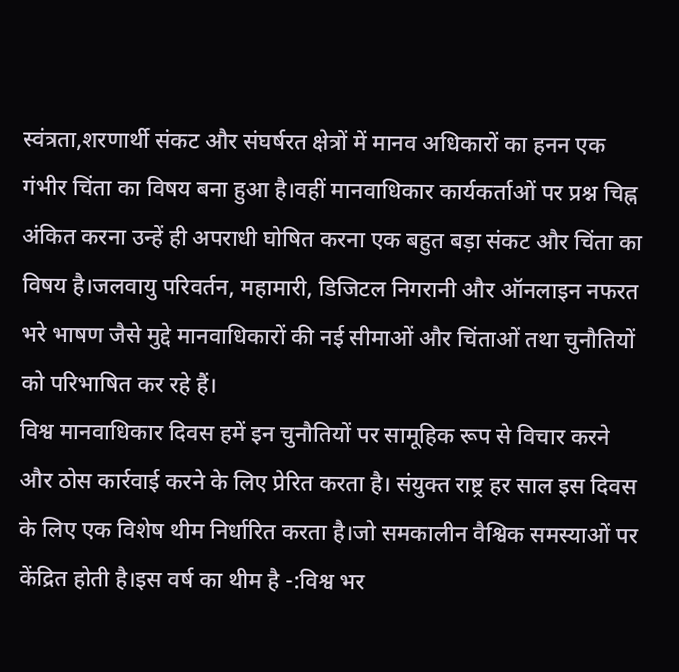स्वंत्रता,शरणार्थी संकट और संघर्षरत क्षेत्रों में मानव अधिकारों का हनन एक गंभीर चिंता का विषय बना हुआ है।वहीं मानवाधिकार कार्यकर्ताओं पर प्रश्न चिह्न अंकित करना उन्हें ही अपराधी घोषित करना एक बहुत बड़ा संकट और चिंता का विषय है।जलवायु परिवर्तन, महामारी, डिजिटल निगरानी और ऑनलाइन नफरत भरे भाषण जैसे मुद्दे मानवाधिकारों की नई सीमाओं और चिंताओं तथा चुनौतियों को परिभाषित कर रहे हैं।
विश्व मानवाधिकार दिवस हमें इन चुनौतियों पर सामूहिक रूप से विचार करने और ठोस कार्रवाई करने के लिए प्रेरित करता है। संयुक्त राष्ट्र हर साल इस दिवस के लिए एक विशेष थीम निर्धारित करता है।जो समकालीन वैश्विक समस्याओं पर केंद्रित होती है।इस वर्ष का थीम है -:विश्व भर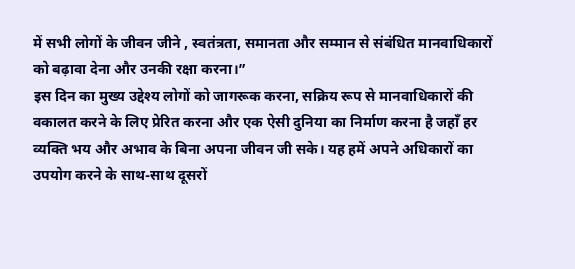में सभी लोगों के जीवन जीने , स्वतंत्रता, समानता और सम्मान से संबंधित मानवाधिकारों को बढ़ावा देना और उनकी रक्षा करना।”
इस दिन का मुख्य उद्देश्य लोगों को जागरूक करना, सक्रिय रूप से मानवाधिकारों की वकालत करने के लिए प्रेरित करना और एक ऐसी दुनिया का निर्माण करना है जहाँ हर व्यक्ति भय और अभाव के बिना अपना जीवन जी सके। यह हमें अपने अधिकारों का उपयोग करने के साथ-साथ दूसरों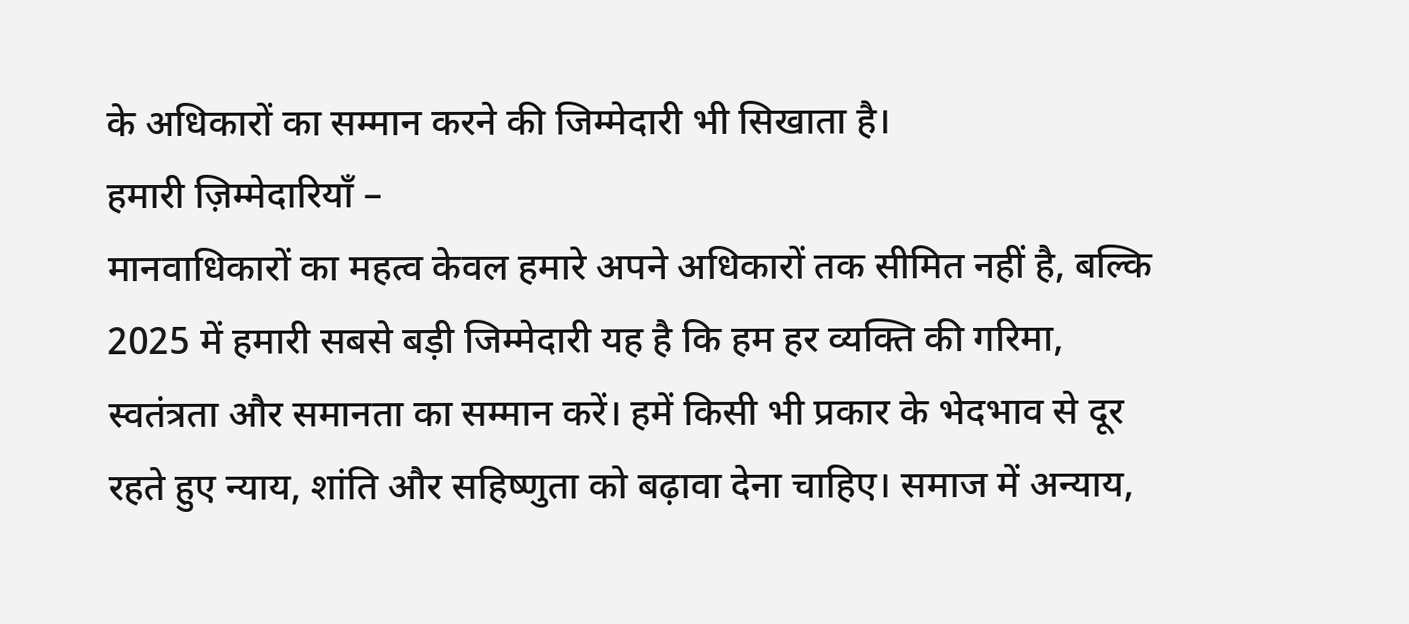के अधिकारों का सम्मान करने की जिम्मेदारी भी सिखाता है।
हमारी ज़िम्मेदारियाँ –
मानवाधिकारों का महत्व केवल हमारे अपने अधिकारों तक सीमित नहीं है, बल्कि 2025 में हमारी सबसे बड़ी जिम्मेदारी यह है कि हम हर व्यक्ति की गरिमा, स्वतंत्रता और समानता का सम्मान करें। हमें किसी भी प्रकार के भेदभाव से दूर रहते हुए न्याय, शांति और सहिष्णुता को बढ़ावा देना चाहिए। समाज में अन्याय,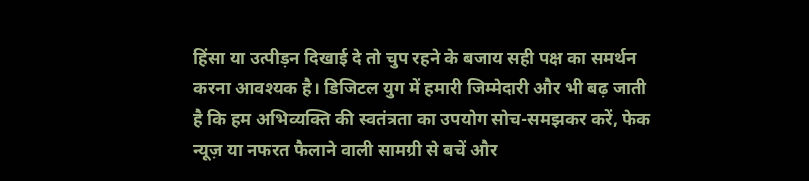हिंसा या उत्पीड़न दिखाई दे तो चुप रहने के बजाय सही पक्ष का समर्थन करना आवश्यक है। डिजिटल युग में हमारी जिम्मेदारी और भी बढ़ जाती है कि हम अभिव्यक्ति की स्वतंत्रता का उपयोग सोच-समझकर करें, फेक न्यूज़ या नफरत फैलाने वाली सामग्री से बचें और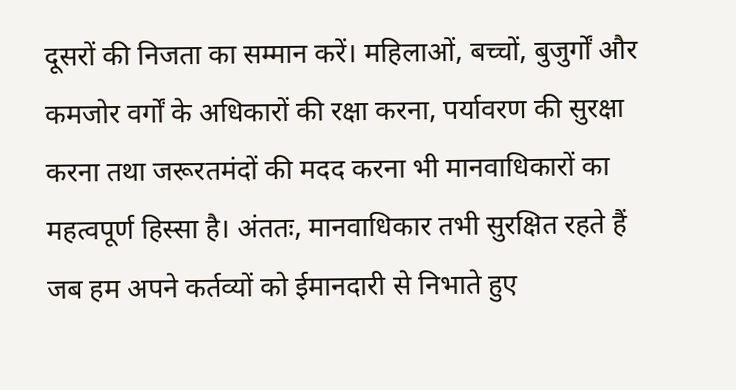दूसरों की निजता का सम्मान करें। महिलाओं, बच्चों, बुजुर्गों और कमजोर वर्गों के अधिकारों की रक्षा करना, पर्यावरण की सुरक्षा करना तथा जरूरतमंदों की मदद करना भी मानवाधिकारों का महत्वपूर्ण हिस्सा है। अंततः, मानवाधिकार तभी सुरक्षित रहते हैं जब हम अपने कर्तव्यों को ईमानदारी से निभाते हुए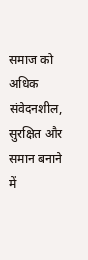समाज को अधिक संवेदनशील, सुरक्षित और समान बनाने में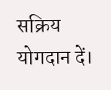सक्रिय योगदान दें।